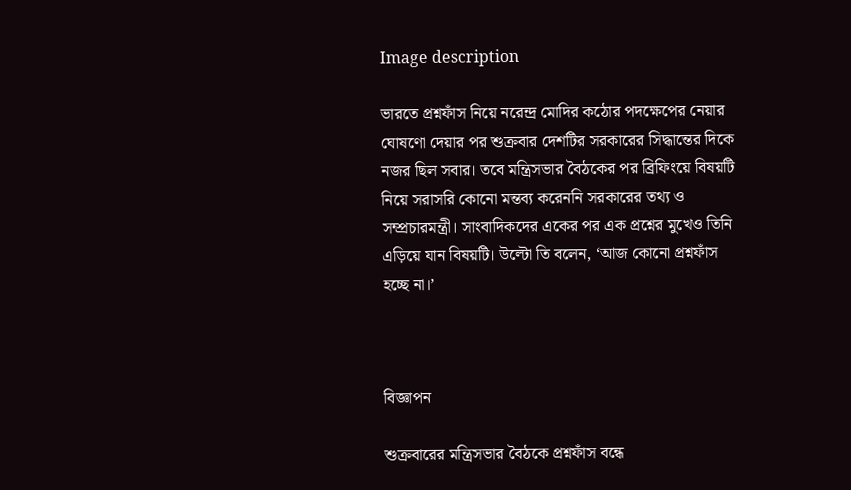Image description

ভারতে প্রশ্নফাঁস নিয়ে নরেন্দ্র মোদির কঠোর পদক্ষেপের নেয়ার ঘোষণো দেয়ার পর শুক্রবার দেশটির সরকারের সিদ্ধান্তের দিকে নজর ছিল সবার। তবে মন্ত্রিসভার বৈঠকের পর ব্রিফিংয়ে বিষয়টি নিয়ে সরাসরি কোনো মন্তব্য করেননি সরকারের তথ্য ও সম্প্রচারমন্ত্রী। সাংবাদিকদের একের পর এক প্রশ্নের মুখেও তিনি এড়িয়ে যান বিষয়টি। উল্টো তি বলেন, ‘আজ কোনো প্রশ্নফাঁস হচ্ছে না।’



বিজ্ঞাপন

শুক্রবারের মন্ত্রিসভার বৈঠকে প্রশ্নফাঁস বন্ধে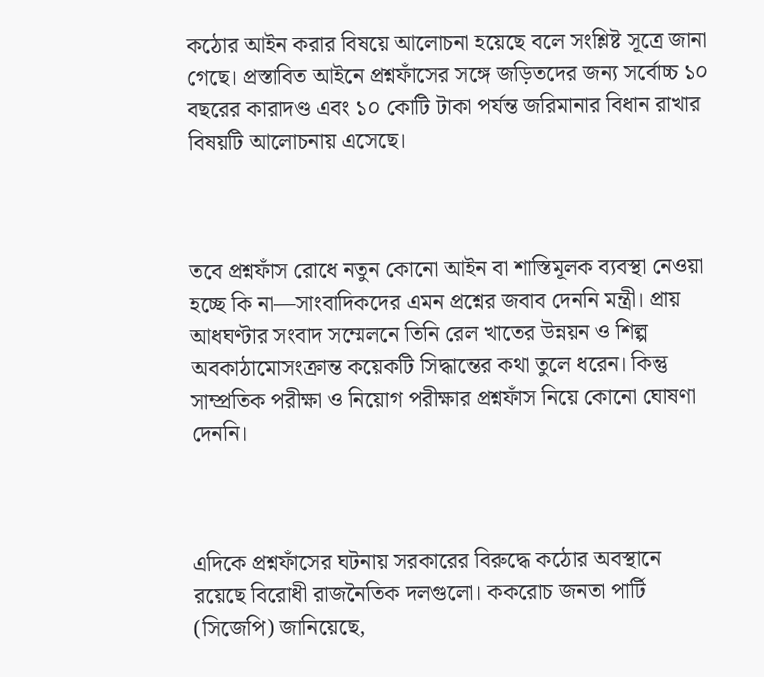কঠোর আইন করার বিষয়ে আলোচনা হয়েছে বলে সংশ্লিষ্ট সূত্রে জানা গেছে। প্রস্তাবিত আইনে প্রশ্নফাঁসের সঙ্গে জড়িতদের জন্য সর্বোচ্চ ১০ বছরের কারাদণ্ড এবং ১০ কোটি টাকা পর্যন্ত জরিমানার বিধান রাখার বিষয়টি আলোচনায় এসেছে।



তবে প্রশ্নফাঁস রোধে নতুন কোনো আইন বা শাস্তিমূলক ব্যবস্থা নেওয়া হচ্ছে কি না—সাংবাদিকদের এমন প্রশ্নের জবাব দেননি মন্ত্রী। প্রায় আধঘণ্টার সংবাদ সম্মেলনে তিনি রেল খাতের উন্নয়ন ও শিল্প অবকাঠামোসংক্রান্ত কয়েকটি সিদ্ধান্তের কথা তুলে ধরেন। কিন্তু সাম্প্রতিক পরীক্ষা ও নিয়োগ পরীক্ষার প্রশ্নফাঁস নিয়ে কোনো ঘোষণা দেননি।



এদিকে প্রশ্নফাঁসের ঘটনায় সরকারের বিরুদ্ধে কঠোর অবস্থানে রয়েছে বিরোধী রাজনৈতিক দলগুলো। ককরোচ জনতা পার্টি (সিজেপি) জানিয়েছে,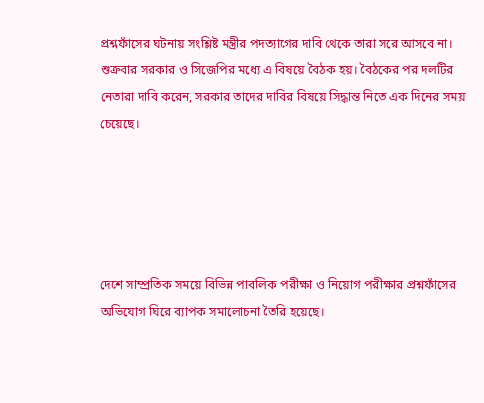প্রশ্নফাঁসের ঘটনায় সংশ্লিষ্ট মন্ত্রীর পদত্যাগের দাবি থেকে তারা সরে আসবে না। শুক্রবার সরকার ও সিজেপির মধ্যে এ বিষয়ে বৈঠক হয়। বৈঠকের পর দলটির নেতারা দাবি করেন, সরকার তাদের দাবির বিষয়ে সিদ্ধান্ত নিতে এক দিনের সময় চেয়েছে।





দেশে সাম্প্রতিক সময়ে বিভিন্ন পাবলিক পরীক্ষা ও নিয়োগ পরীক্ষার প্রশ্নফাঁসের অভিযোগ ঘিরে ব্যাপক সমালোচনা তৈরি হয়েছে।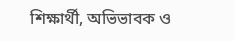শিক্ষার্থী, অভিভাবক ও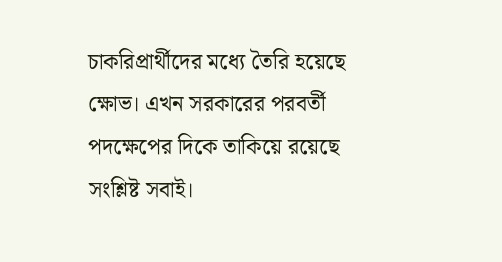চাকরিপ্রার্থীদের মধ্যে তৈরি হয়েছে ক্ষোভ। এখন সরকারের পরবর্তী পদক্ষেপের দিকে তাকিয়ে রয়েছে সংশ্লিষ্ট সবাই।